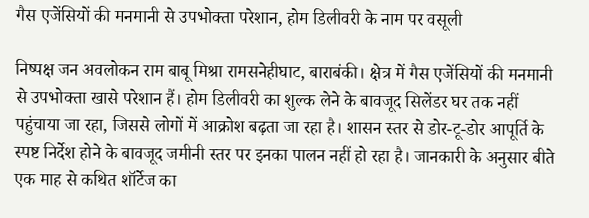गैस एजेंसियों की मनमानी से उपभोक्ता परेशान, होम डिलीवरी के नाम पर वसूली

निष्पक्ष जन अवलोकन राम बाबू मिश्रा रामसनेहीघाट, बाराबंकी। क्षेत्र में गैस एजेंसियों की मनमानी से उपभोक्ता खासे परेशान हैं। होम डिलीवरी का शुल्क लेने के बावजूद सिलेंडर घर तक नहीं पहुंचाया जा रहा, जिससे लोगों में आक्रोश बढ़ता जा रहा है। शासन स्तर से डोर-टू-डोर आपूर्ति के स्पष्ट निर्देश होने के बावजूद जमीनी स्तर पर इनका पालन नहीं हो रहा है। जानकारी के अनुसार बीते एक माह से कथित शॉर्टेज का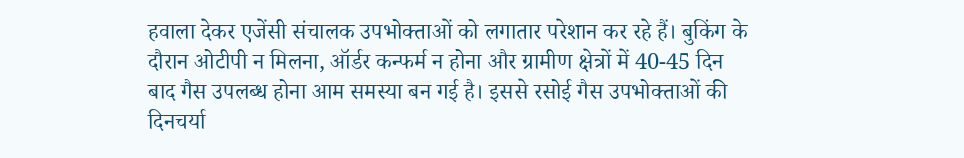हवाला देकर एजेंसी संचालक उपभोक्ताओं को लगातार परेशान कर रहे हैं। बुकिंग के दौरान ओटीपी न मिलना, ऑर्डर कन्फर्म न होना और ग्रामीण क्षेत्रों में 40-45 दिन बाद गैस उपलब्ध होना आम समस्या बन गई है। इससे रसोई गैस उपभोक्ताओं की दिनचर्या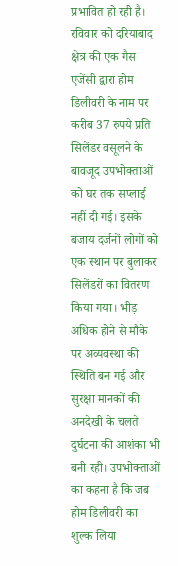प्रभावित हो रही है। रविवार को दरियाबाद क्षेत्र की एक गैस एजेंसी द्वारा होम डिलीवरी के नाम पर करीब 37 रुपये प्रति सिलेंडर वसूलने के बावजूद उपभोक्ताओं को घर तक सप्लाई नहीं दी गई। इसके बजाय दर्जनों लोगों को एक स्थान पर बुलाकर सिलेंडरों का वितरण किया गया। भीड़ अधिक होने से मौके पर अव्यवस्था की स्थिति बन गई और सुरक्षा मानकों की अनदेखी के चलते दुर्घटना की आशंका भी बनी रही। उपभोक्ताओं का कहना है कि जब होम डिलीवरी का शुल्क लिया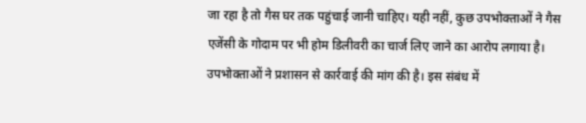जा रहा है तो गैस घर तक पहुंचाई जानी चाहिए। यही नहीं, कुछ उपभोक्ताओं ने गैस एजेंसी के गोदाम पर भी होम डिलीवरी का चार्ज लिए जाने का आरोप लगाया है। उपभोक्ताओं ने प्रशासन से कार्रवाई की मांग की है। इस संबंध में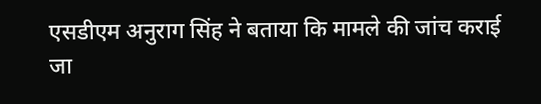एसडीएम अनुराग सिंह ने बताया कि मामले की जांच कराई जा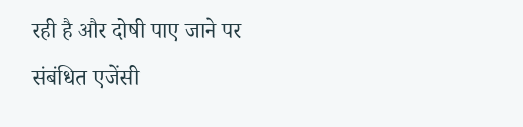रही है और दोषी पाए जाने पर संबंधित एजेंसी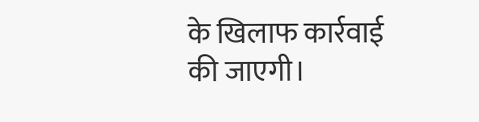के खिलाफ कार्रवाई की जाएगी।